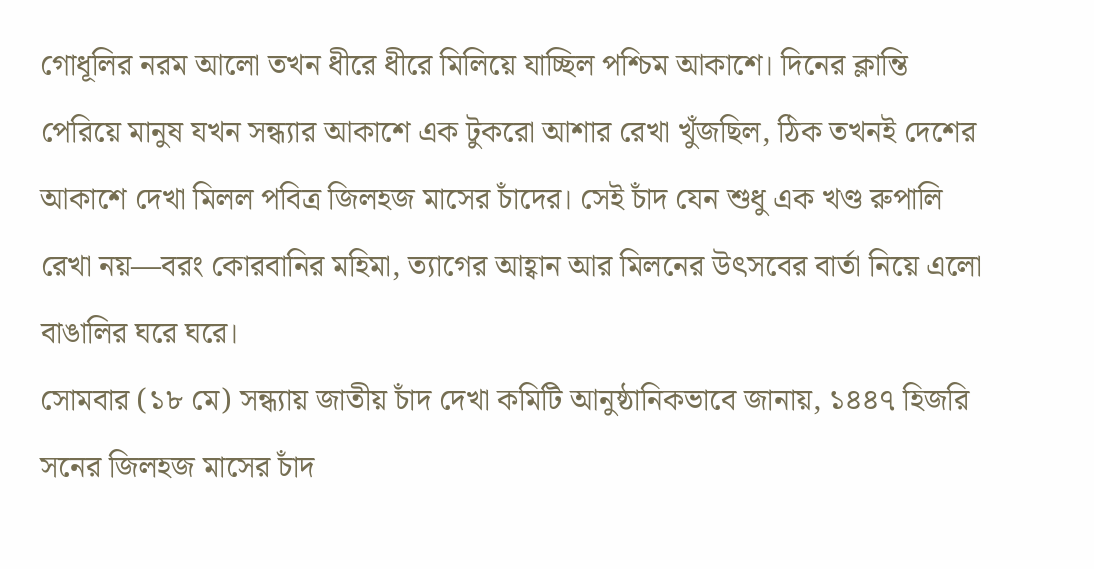গোধূলির নরম আলো তখন ধীরে ধীরে মিলিয়ে যাচ্ছিল পশ্চিম আকাশে। দিনের ক্লান্তি পেরিয়ে মানুষ যখন সন্ধ্যার আকাশে এক টুকরো আশার রেখা খুঁজছিল, ঠিক তখনই দেশের আকাশে দেখা মিলল পবিত্র জিলহজ মাসের চাঁদের। সেই চাঁদ যেন শুধু এক খণ্ড রুপালি রেখা নয়—বরং কোরবানির মহিমা, ত্যাগের আহ্বান আর মিলনের উৎসবের বার্তা নিয়ে এলো বাঙালির ঘরে ঘরে।
সোমবার (১৮ মে) সন্ধ্যায় জাতীয় চাঁদ দেখা কমিটি আনুষ্ঠানিকভাবে জানায়, ১৪৪৭ হিজরি সনের জিলহজ মাসের চাঁদ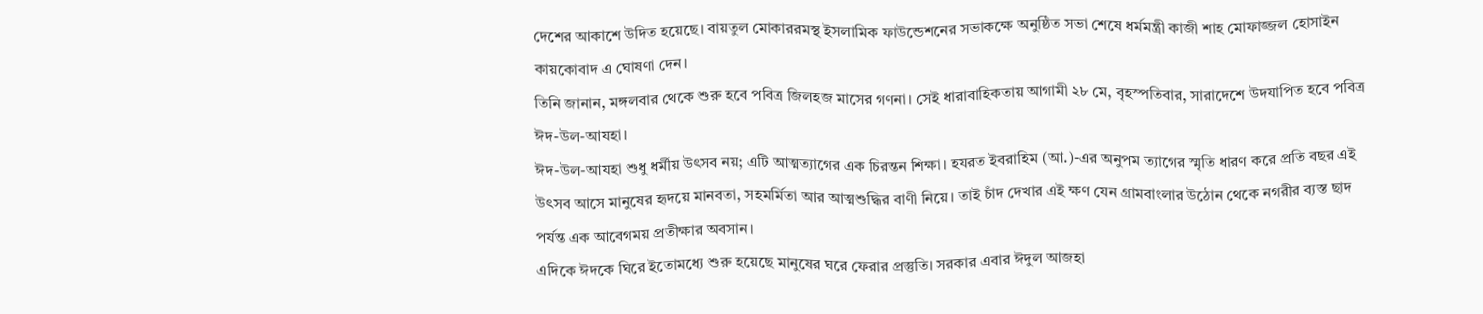দেশের আকাশে উদিত হয়েছে। বায়তুল মোকাররমস্থ ইসলামিক ফাউন্ডেশনের সভাকক্ষে অনুষ্ঠিত সভা শেষে ধর্মমন্ত্রী কাজী শাহ মোফাজ্জল হোসাইন কায়কোবাদ এ ঘোষণা দেন।
তিনি জানান, মঙ্গলবার থেকে শুরু হবে পবিত্র জিলহজ মাসের গণনা। সেই ধারাবাহিকতায় আগামী ২৮ মে, বৃহস্পতিবার, সারাদেশে উদযাপিত হবে পবিত্র ঈদ-উল-আযহা।
ঈদ-উল-আযহা শুধু ধর্মীয় উৎসব নয়; এটি আত্মত্যাগের এক চিরন্তন শিক্ষা। হযরত ইবরাহিম (আ.)-এর অনুপম ত্যাগের স্মৃতি ধারণ করে প্রতি বছর এই উৎসব আসে মানুষের হৃদয়ে মানবতা, সহমর্মিতা আর আত্মশুদ্ধির বাণী নিয়ে। তাই চাঁদ দেখার এই ক্ষণ যেন গ্রামবাংলার উঠোন থেকে নগরীর ব্যস্ত ছাদ পর্যন্ত এক আবেগময় প্রতীক্ষার অবসান।
এদিকে ঈদকে ঘিরে ইতোমধ্যে শুরু হয়েছে মানুষের ঘরে ফেরার প্রস্তুতি। সরকার এবার ঈদুল আজহা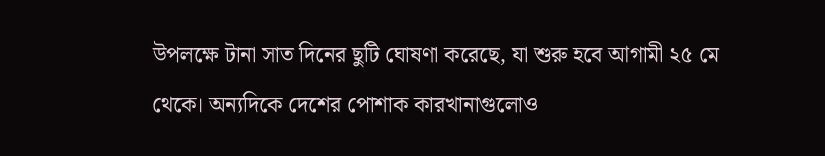উপলক্ষে টানা সাত দিনের ছুটি ঘোষণা করেছে, যা শুরু হবে আগামী ২৫ মে থেকে। অন্যদিকে দেশের পোশাক কারখানাগুলোও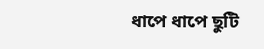ধাপে ধাপে ছুটি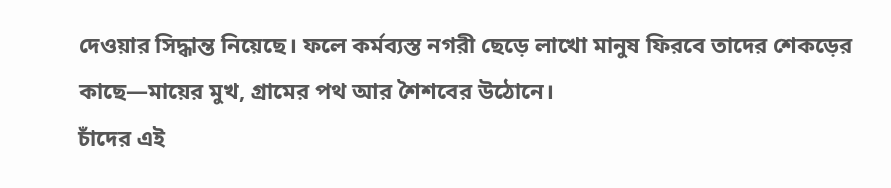দেওয়ার সিদ্ধান্ত নিয়েছে। ফলে কর্মব্যস্ত নগরী ছেড়ে লাখো মানুষ ফিরবে তাদের শেকড়ের কাছে—মায়ের মুখ, গ্রামের পথ আর শৈশবের উঠোনে।
চাঁদের এই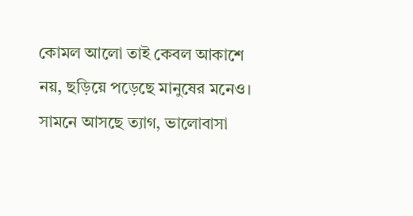কোমল আলো তাই কেবল আকাশে নয়, ছড়িয়ে পড়েছে মানুষের মনেও। সামনে আসছে ত্যাগ, ভালোবাসা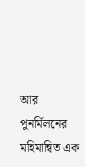আর পুনর্মিলনের মহিমান্বিত এক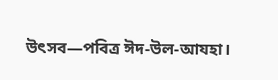উৎসব—পবিত্র ঈদ-উল-আযহা।